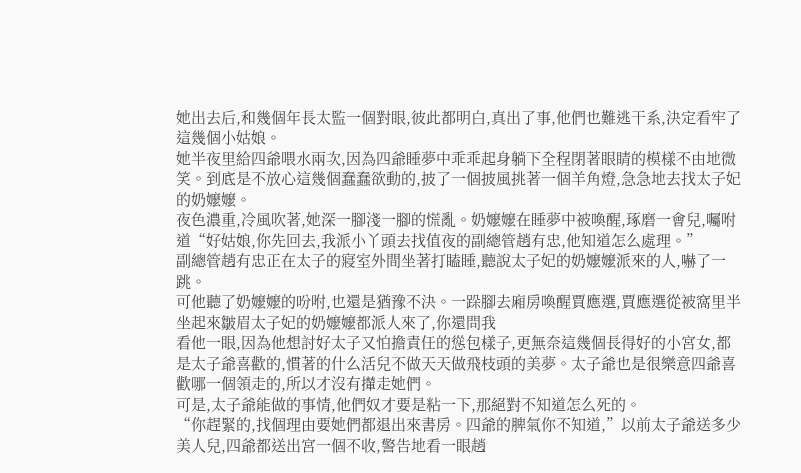她出去后,和幾個年長太監一個對眼,彼此都明白,真出了事,他們也難逃干系,決定看牢了這幾個小姑娘。
她半夜里給四爺喂水兩次,因為四爺睡夢中乖乖起身躺下全程閉著眼睛的模樣不由地微笑。到底是不放心這幾個蠢蠢欲動的,披了一個披風挑著一個羊角燈,急急地去找太子妃的奶嬤嬤。
夜色濃重,冷風吹著,她深一腳淺一腳的慌亂。奶嬤嬤在睡夢中被喚醒,琢磨一會兒,囑咐道“好姑娘,你先回去,我派小丫頭去找值夜的副總管趙有忠,他知道怎么處理。”
副總管趙有忠正在太子的寢室外間坐著打瞌睡,聽說太子妃的奶嬤嬤派來的人,嚇了一跳。
可他聽了奶嬤嬤的吩咐,也還是猶豫不決。一跺腳去廂房喚醒賈應選,賈應選從被窩里半坐起來皺眉太子妃的奶嬤嬤都派人來了,你還問我
看他一眼,因為他想討好太子又怕擔責任的慫包樣子,更無奈這幾個長得好的小宮女,都是太子爺喜歡的,慣著的什么活兒不做天天做飛枝頭的美夢。太子爺也是很樂意四爺喜歡哪一個領走的,所以才沒有攆走她們。
可是,太子爺能做的事情,他們奴才要是粘一下,那絕對不知道怎么死的。
“你趕緊的,找個理由要她們都退出來書房。四爺的脾氣你不知道,”以前太子爺送多少美人兒,四爺都送出宮一個不收,警告地看一眼趙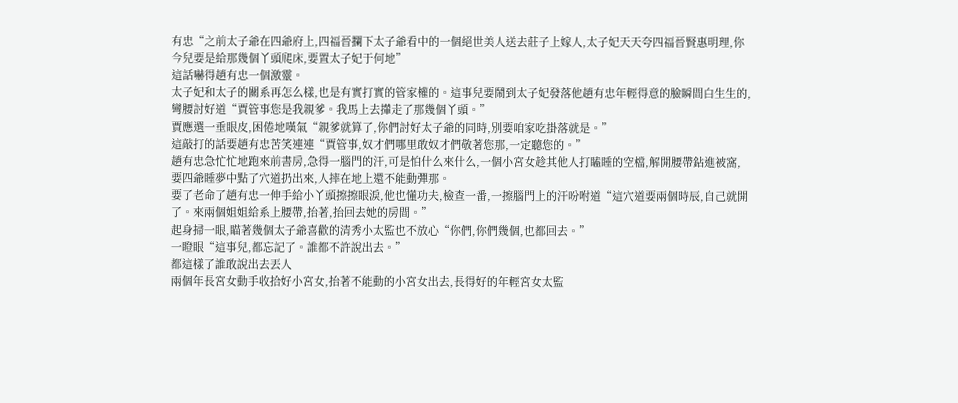有忠“之前太子爺在四爺府上,四福晉攔下太子爺看中的一個絕世美人送去莊子上嫁人,太子妃天天夸四福晉賢惠明理,你今兒要是給那幾個丫頭爬床,要置太子妃于何地”
這話嚇得趙有忠一個激靈。
太子妃和太子的關系再怎么樣,也是有實打實的管家權的。這事兒要鬧到太子妃發落他趙有忠年輕得意的臉瞬間白生生的,彎腰討好道“賈管事您是我親爹。我馬上去攆走了那幾個丫頭。”
賈應選一垂眼皮,困倦地嘆氣“親爹就算了,你們討好太子爺的同時,別要咱家吃掛落就是。”
這敲打的話要趙有忠苦笑連連“賈管事,奴才們哪里敢奴才們敬著您那,一定聽您的。”
趙有忠急忙忙地跑來前書房,急得一腦門的汗,可是怕什么來什么,一個小宮女趁其他人打瞌睡的空檔,解開腰帶鉆進被窩,要四爺睡夢中點了穴道扔出來,人摔在地上還不能動彈那。
要了老命了趙有忠一伸手給小丫頭擦擦眼淚,他也懂功夫,檢查一番,一擦腦門上的汗吩咐道“這穴道要兩個時辰,自己就開了。來兩個姐姐給系上腰帶,抬著,抬回去她的房間。”
起身掃一眼,瞄著幾個太子爺喜歡的清秀小太監也不放心“你們,你們幾個,也都回去。”
一瞪眼“這事兒,都忘記了。誰都不許說出去。”
都這樣了誰敢說出去丟人
兩個年長宮女動手收拾好小宮女,抬著不能動的小宮女出去,長得好的年輕宮女太監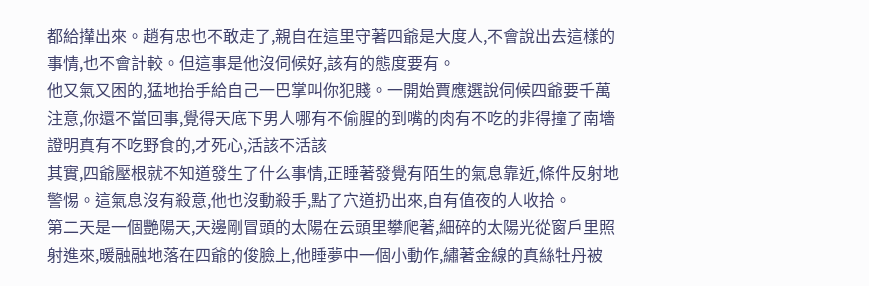都給攆出來。趙有忠也不敢走了,親自在這里守著四爺是大度人,不會說出去這樣的事情,也不會計較。但這事是他沒伺候好,該有的態度要有。
他又氣又困的,猛地抬手給自己一巴掌叫你犯賤。一開始賈應選說伺候四爺要千萬注意,你還不當回事,覺得天底下男人哪有不偷腥的到嘴的肉有不吃的非得撞了南墻證明真有不吃野食的,才死心,活該不活該
其實,四爺壓根就不知道發生了什么事情,正睡著發覺有陌生的氣息靠近,條件反射地警惕。這氣息沒有殺意,他也沒動殺手,點了穴道扔出來,自有值夜的人收拾。
第二天是一個艷陽天,天邊剛冒頭的太陽在云頭里攀爬著,細碎的太陽光從窗戶里照射進來,暖融融地落在四爺的俊臉上,他睡夢中一個小動作,繡著金線的真絲牡丹被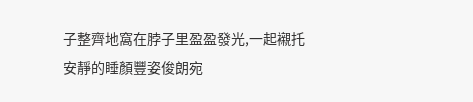子整齊地窩在脖子里盈盈發光,一起襯托安靜的睡顏豐姿俊朗宛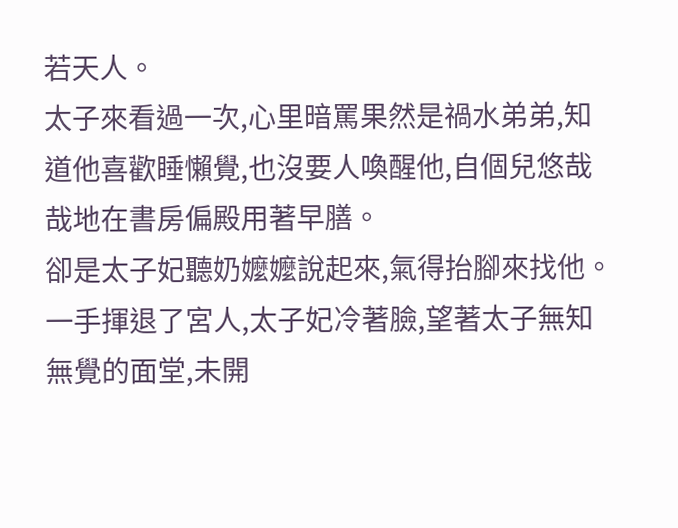若天人。
太子來看過一次,心里暗罵果然是禍水弟弟,知道他喜歡睡懶覺,也沒要人喚醒他,自個兒悠哉哉地在書房偏殿用著早膳。
卻是太子妃聽奶嬤嬤說起來,氣得抬腳來找他。
一手揮退了宮人,太子妃冷著臉,望著太子無知無覺的面堂,未開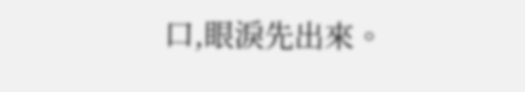口,眼淚先出來。